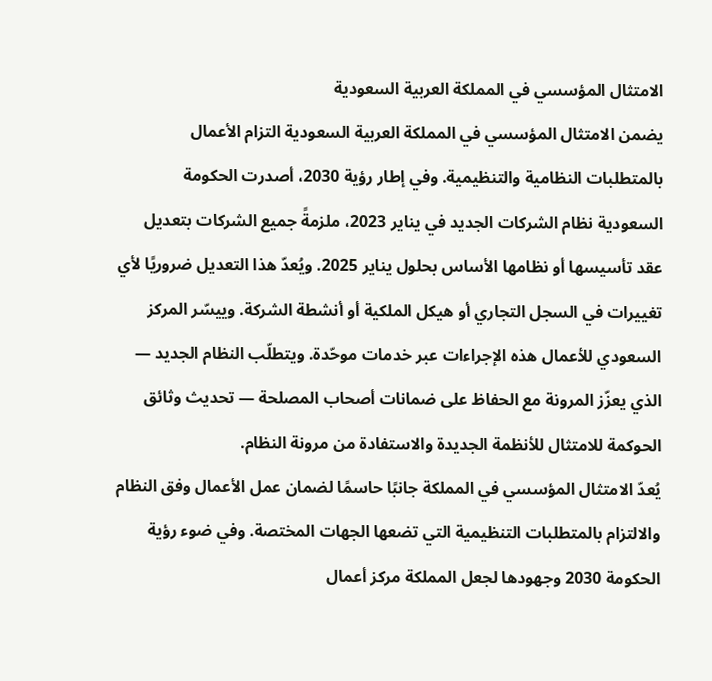الامتثال المؤسسي في المملكة العربية السعودية
يضمن الامتثال المؤسسي في المملكة العربية السعودية التزام الأعمال بالمتطلبات النظامية والتنظيمية. وفي إطار رؤية 2030، أصدرت الحكومة السعودية نظام الشركات الجديد في يناير 2023، ملزمةً جميع الشركات بتعديل عقد تأسيسها أو نظامها الأساس بحلول يناير 2025. ويُعدّ هذا التعديل ضروريًا لأي تغييرات في السجل التجاري أو هيكل الملكية أو أنشطة الشركة. وييسّر المركز السعودي للأعمال هذه الإجراءات عبر خدمات موحّدة. ويتطلّب النظام الجديد — الذي يعزّز المرونة مع الحفاظ على ضمانات أصحاب المصلحة — تحديث وثائق الحوكمة للامتثال للأنظمة الجديدة والاستفادة من مرونة النظام.
يُعدّ الامتثال المؤسسي في المملكة جانبًا حاسمًا لضمان عمل الأعمال وفق النظام والالتزام بالمتطلبات التنظيمية التي تضعها الجهات المختصة. وفي ضوء رؤية الحكومة 2030 وجهودها لجعل المملكة مركز أعمال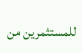للمستثمرين من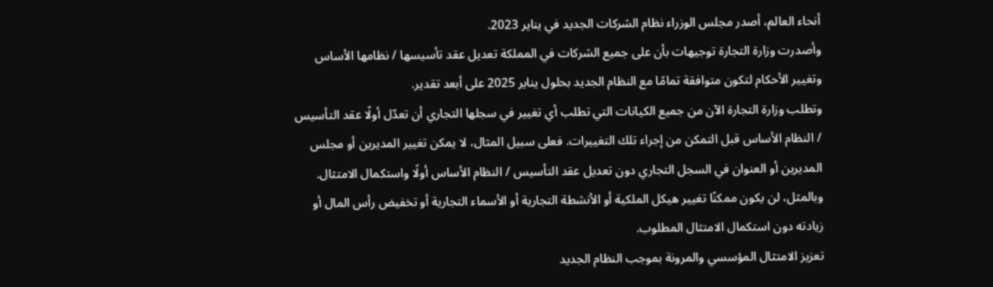أنحاء العالم، أصدر مجلس الوزراء نظام الشركات الجديد في يناير 2023.
وأصدرت وزارة التجارة توجيهات بأن على جميع الشركات في المملكة تعديل عقد تأسيسها / نظامها الأساس وتغيير الأحكام لتكون متوافقة تمامًا مع النظام الجديد بحلول يناير 2025 على أبعد تقدير.
وتطلب وزارة التجارة الآن من جميع الكيانات التي تطلب أي تغيير في سجلها التجاري أن تعدّل أولًا عقد التأسيس / النظام الأساس قبل التمكن من إجراء تلك التغييرات. فعلى سبيل المثال، لا يمكن تغيير المديرين أو مجلس المديرين أو العنوان في السجل التجاري دون تعديل عقد التأسيس / النظام الأساس أولًا واستكمال الامتثال. وبالمثل، لن يكون ممكنًا تغيير هيكل الملكية أو الأنشطة التجارية أو الأسماء التجارية أو تخفيض رأس المال أو زيادته دون استكمال الامتثال المطلوب.
تعزيز الامتثال المؤسسي والمرونة بموجب النظام الجديد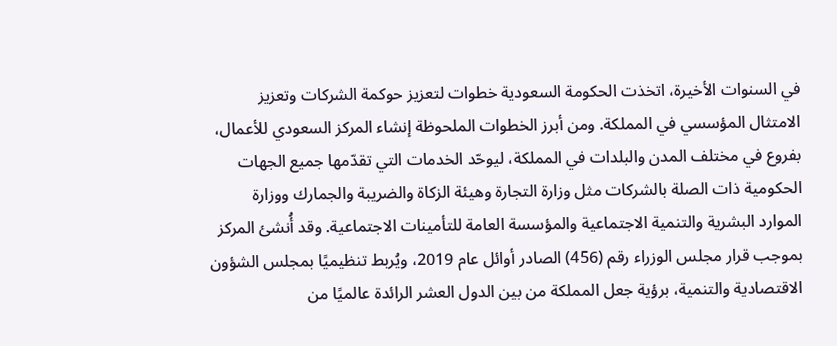في السنوات الأخيرة، اتخذت الحكومة السعودية خطوات لتعزيز حوكمة الشركات وتعزيز الامتثال المؤسسي في المملكة. ومن أبرز الخطوات الملحوظة إنشاء المركز السعودي للأعمال، بفروع في مختلف المدن والبلدات في المملكة، ليوحّد الخدمات التي تقدّمها جميع الجهات الحكومية ذات الصلة بالشركات مثل وزارة التجارة وهيئة الزكاة والضريبة والجمارك ووزارة الموارد البشرية والتنمية الاجتماعية والمؤسسة العامة للتأمينات الاجتماعية. وقد أُنشئ المركز بموجب قرار مجلس الوزراء رقم (456) الصادر أوائل عام 2019، ويُربط تنظيميًا بمجلس الشؤون الاقتصادية والتنمية، برؤية جعل المملكة من بين الدول العشر الرائدة عالميًا من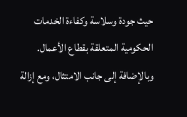حيث جودة وسلاسة وكفاءة الخدمات الحكومية المتعلقة بقطاع الأعمال.
وبالإضافة إلى جانب الامتثال، ومع إزالة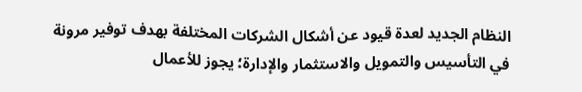النظام الجديد لعدة قيود عن أشكال الشركات المختلفة بهدف توفير مرونة في التأسيس والتمويل والاستثمار والإدارة؛ يجوز للأعمال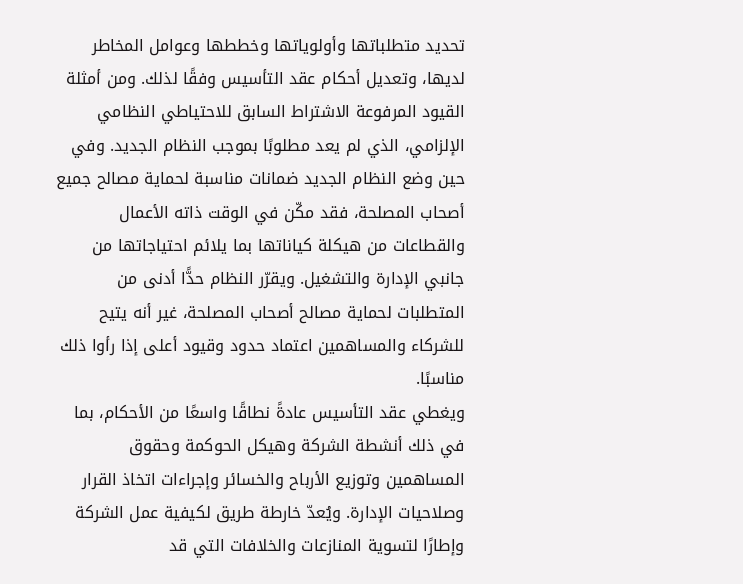تحديد متطلباتها وأولوياتها وخططها وعوامل المخاطر لديها، وتعديل أحكام عقد التأسيس وفقًا لذلك. ومن أمثلة القيود المرفوعة الاشتراط السابق للاحتياطي النظامي الإلزامي، الذي لم يعد مطلوبًا بموجب النظام الجديد. وفي حين وضع النظام الجديد ضمانات مناسبة لحماية مصالح جميع أصحاب المصلحة، فقد مكّن في الوقت ذاته الأعمال والقطاعات من هيكلة كياناتها بما يلائم احتياجاتها من جانبي الإدارة والتشغيل. ويقرّر النظام حدًّا أدنى من المتطلبات لحماية مصالح أصحاب المصلحة، غير أنه يتيح للشركاء والمساهمين اعتماد حدود وقيود أعلى إذا رأوا ذلك مناسبًا.
ويغطي عقد التأسيس عادةً نطاقًا واسعًا من الأحكام، بما في ذلك أنشطة الشركة وهيكل الحوكمة وحقوق المساهمين وتوزيع الأرباح والخسائر وإجراءات اتخاذ القرار وصلاحيات الإدارة. ويُعدّ خارطة طريق لكيفية عمل الشركة وإطارًا لتسوية المنازعات والخلافات التي قد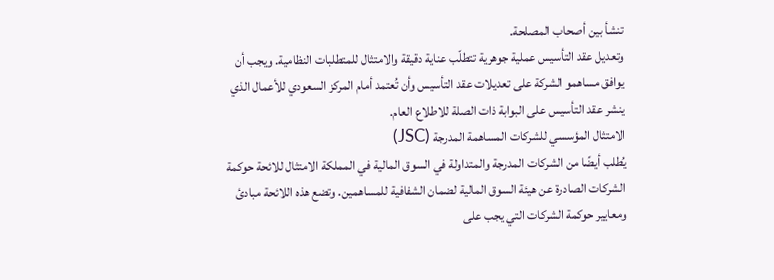تنشأ بين أصحاب المصلحة.
وتعديل عقد التأسيس عملية جوهرية تتطلّب عناية دقيقة والامتثال للمتطلبات النظامية. ويجب أن يوافق مساهمو الشركة على تعديلات عقد التأسيس وأن تُعتمد أمام المركز السعودي للأعمال الذي ينشر عقد التأسيس على البوابة ذات الصلة للاطلاع العام.
الامتثال المؤسسي للشركات المساهمة المدرجة (JSC)
يُطلب أيضًا من الشركات المدرجة والمتداولة في السوق المالية في المملكة الامتثال للائحة حوكمة الشركات الصادرة عن هيئة السوق المالية لضمان الشفافية للمساهمين. وتضع هذه اللائحة مبادئ ومعايير حوكمة الشركات التي يجب على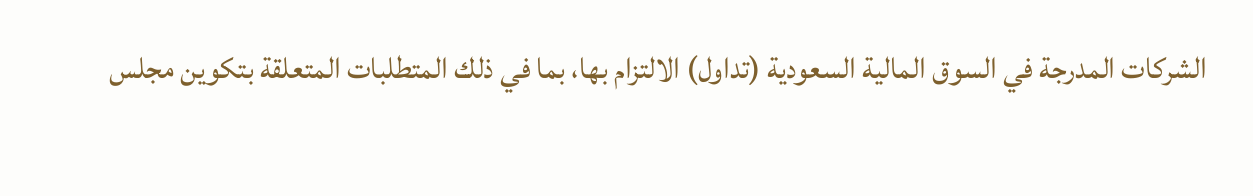الشركات المدرجة في السوق المالية السعودية (تداول) الالتزام بها، بما في ذلك المتطلبات المتعلقة بتكوين مجلس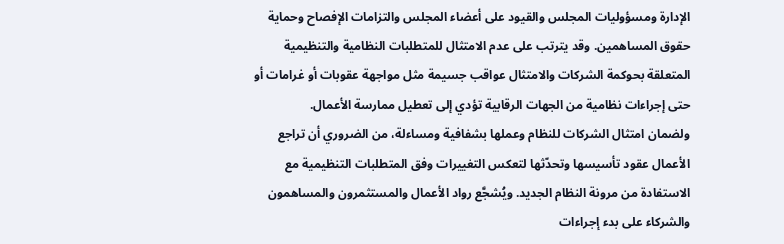الإدارة ومسؤوليات المجلس والقيود على أعضاء المجلس والتزامات الإفصاح وحماية حقوق المساهمين. وقد يترتب على عدم الامتثال للمتطلبات النظامية والتنظيمية المتعلقة بحوكمة الشركات والامتثال عواقب جسيمة مثل مواجهة عقوبات أو غرامات أو حتى إجراءات نظامية من الجهات الرقابية تؤدي إلى تعطيل ممارسة الأعمال.
ولضمان امتثال الشركات للنظام وعملها بشفافية ومساءلة، من الضروري أن تراجع الأعمال عقود تأسيسها وتحدّثها لتعكس التغييرات وفق المتطلبات التنظيمية مع الاستفادة من مرونة النظام الجديد. ويُشجَّع رواد الأعمال والمستثمرون والمساهمون والشركاء على بدء إجراءات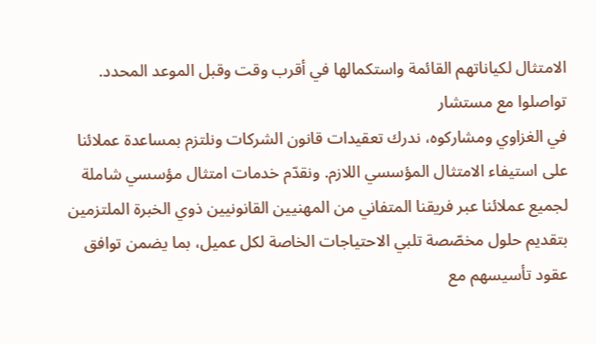الامتثال لكياناتهم القائمة واستكمالها في أقرب وقت وقبل الموعد المحدد.
تواصلوا مع مستشار
في الغزاوي ومشاركوه، ندرك تعقيدات قانون الشركات ونلتزم بمساعدة عملائنا على استيفاء الامتثال المؤسسي اللازم. ونقدّم خدمات امتثال مؤسسي شاملة لجميع عملائنا عبر فريقنا المتفاني من المهنيين القانونيين ذوي الخبرة الملتزمين بتقديم حلول مخصّصة تلبي الاحتياجات الخاصة لكل عميل، بما يضمن توافق عقود تأسيسهم مع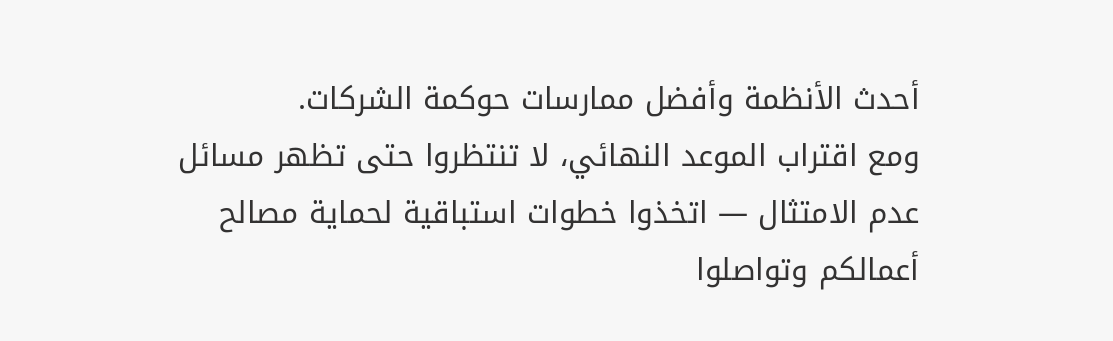أحدث الأنظمة وأفضل ممارسات حوكمة الشركات.
ومع اقتراب الموعد النهائي، لا تنتظروا حتى تظهر مسائل عدم الامتثال — اتخذوا خطوات استباقية لحماية مصالح أعمالكم وتواصلوا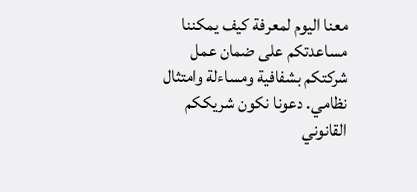معنا اليوم لمعرفة كيف يمكننا مساعدتكم على ضمان عمل شركتكم بشفافية ومساءلة وامتثال نظامي. دعونا نكون شريككم القانوني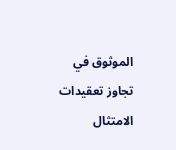الموثوق في تجاوز تعقيدات الامتثال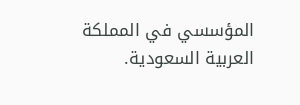المؤسسي في المملكة العربية السعودية.